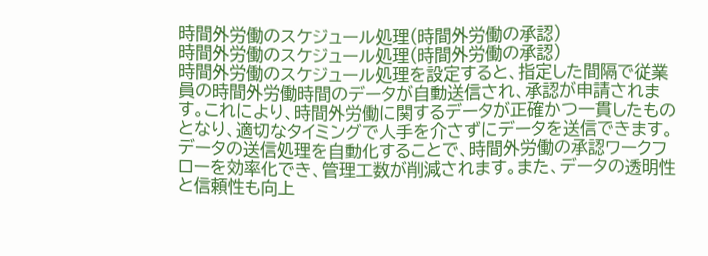時間外労働のスケジュール処理(時間外労働の承認)
時間外労働のスケジュール処理(時間外労働の承認)
時間外労働のスケジュール処理を設定すると、指定した間隔で従業員の時間外労働時間のデータが自動送信され、承認が申請されます。これにより、時間外労働に関するデータが正確かつ一貫したものとなり、適切なタイミングで人手を介さずにデータを送信できます。データの送信処理を自動化することで、時間外労働の承認ワークフローを効率化でき、管理工数が削減されます。また、データの透明性と信頼性も向上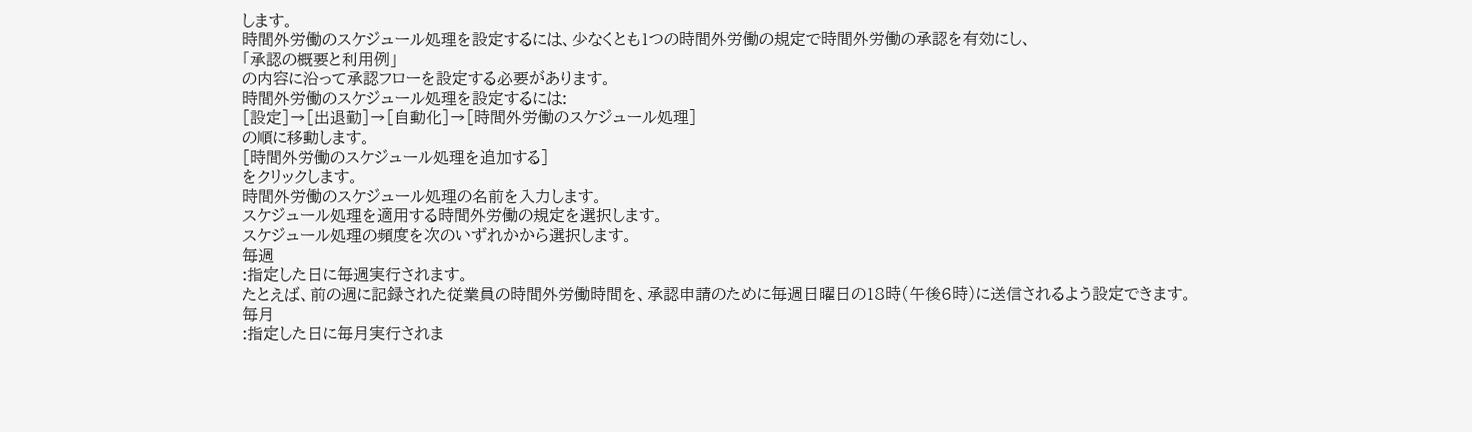します。
時間外労働のスケジュール処理を設定するには、少なくとも1つの時間外労働の規定で時間外労働の承認を有効にし、
「承認の概要と利用例」
の内容に沿って承認フローを設定する必要があります。
時間外労働のスケジュール処理を設定するには:
[設定]→[出退勤]→[自動化]→[時間外労働のスケジュール処理]
の順に移動します。
[時間外労働のスケジュール処理を追加する]
をクリックします。
時間外労働のスケジュール処理の名前を入力します。
スケジュール処理を適用する時間外労働の規定を選択します。
スケジュール処理の頻度を次のいずれかから選択します。
毎週
:指定した日に毎週実行されます。
たとえば、前の週に記録された従業員の時間外労働時間を、承認申請のために毎週日曜日の18時(午後6時)に送信されるよう設定できます。
毎月
:指定した日に毎月実行されま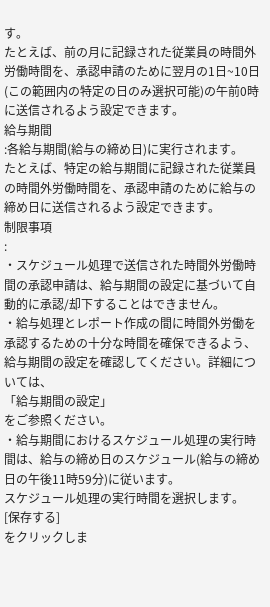す。
たとえば、前の月に記録された従業員の時間外労働時間を、承認申請のために翌月の1日~10日(この範囲内の特定の日のみ選択可能)の午前0時に送信されるよう設定できます。
給与期間
:各給与期間(給与の締め日)に実行されます。
たとえば、特定の給与期間に記録された従業員の時間外労働時間を、承認申請のために給与の締め日に送信されるよう設定できます。
制限事項
:
・スケジュール処理で送信された時間外労働時間の承認申請は、給与期間の設定に基づいて自動的に承認/却下することはできません。
・給与処理とレポート作成の間に時間外労働を承認するための十分な時間を確保できるよう、給与期間の設定を確認してください。詳細については、
「給与期間の設定」
をご参照ください。
・給与期間におけるスケジュール処理の実行時間は、給与の締め日のスケジュール(給与の締め日の午後11時59分)に従います。
スケジュール処理の実行時間を選択します。
[保存する]
をクリックしま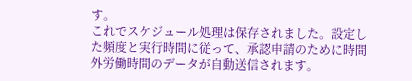す。
これでスケジュール処理は保存されました。設定した頻度と実行時間に従って、承認申請のために時間外労働時間のデータが自動送信されます。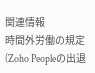関連情報
時間外労働の規定(Zoho Peopleの出退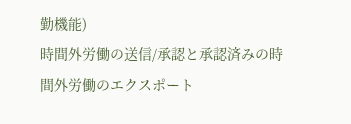勤機能)
時間外労働の送信/承認と承認済みの時間外労働のエクスポート